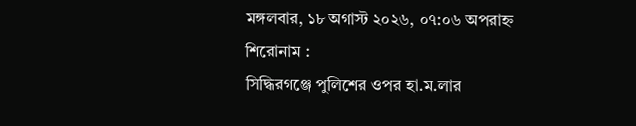মঙ্গলবার, ১৮ অগাস্ট ২০২৬, ০৭:০৬ অপরাহ্ন
শিরোনাম :
সিদ্ধিরগঞ্জে পুলিশের ওপর হা.ম.লার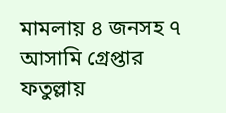মামলায় ৪ জনসহ ৭ আসামি গ্রেপ্তার ফতুল্লায়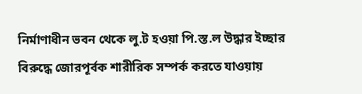নির্মাণাধীন ভবন থেকে লু.ট হওয়া পি.স্ত.ল উদ্ধার ইচ্ছার বিরুদ্ধে জোরপূর্বক শারীরিক সম্পর্ক করতে যাওয়ায়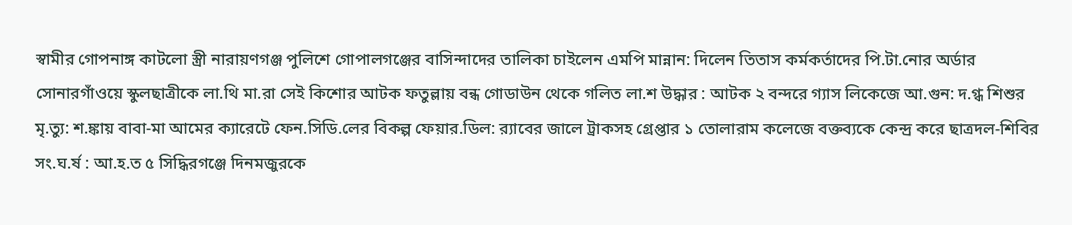স্বামীর গোপনাঙ্গ কাটলো স্ত্রী নারায়ণগঞ্জ পুলিশে গোপালগঞ্জের বাসিন্দাদের তালিকা চাইলেন এমপি মান্নান: দিলেন তিতাস কর্মকর্তাদের পি.টা.নোর অর্ডার সোনারগাঁওয়ে স্কুলছাত্রীকে লা.থি মা.রা সেই কিশোর আটক ফতুল্লায় বন্ধ গোডাউন থেকে গলিত লা.শ উদ্ধার : আটক ২ বন্দরে গ্যাস লিকেজে আ.গুন: দ.গ্ধ শিশুর মৃ.ত্যু: শ.ঙ্কায় বাবা-মা আমের ক্যারেটে ফেন.সিডি.লের বিকল্প ফেয়ার.ডিল: র‌্যাবের জালে ট্রাকসহ গ্রেপ্তার ১ তোলারাম কলেজে বক্তব্যকে কেন্দ্র করে ছাত্রদল-শিবির সং.ঘ.র্ষ : আ.হ.ত ৫ সিদ্ধিরগঞ্জে দিনমজুরকে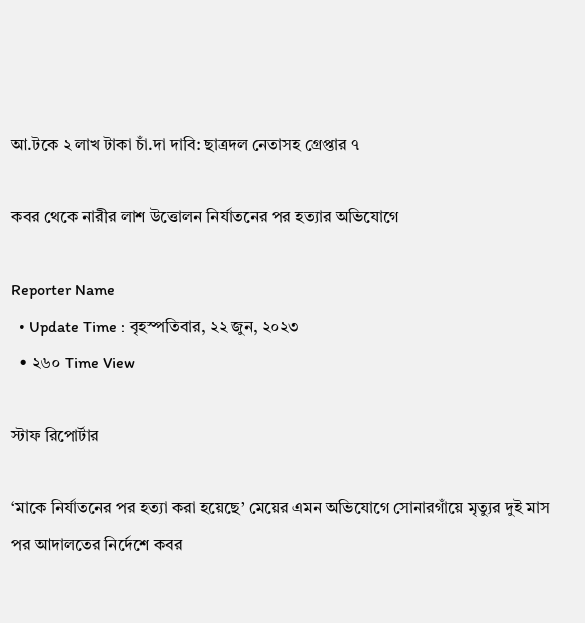আ.টকে ২ লাখ টাকা চাঁ.দা দাবি: ছাত্রদল নেতাসহ গ্রেপ্তার ৭

কবর থেকে নারীর লাশ উত্তোলন নির্যাতনের পর হত্যার অভিযোগে

Reporter Name
  • Update Time : বৃহস্পতিবার, ২২ জুন, ২০২৩
  • ২৬০ Time View

স্টাফ রিপোর্টার

‘মাকে নির্যাতনের পর হত্যা করা হয়েছে’ মেয়ের এমন অভিযোগে সোনারগাঁয়ে মৃত্যুর দুই মাস পর আদালতের নির্দেশে কবর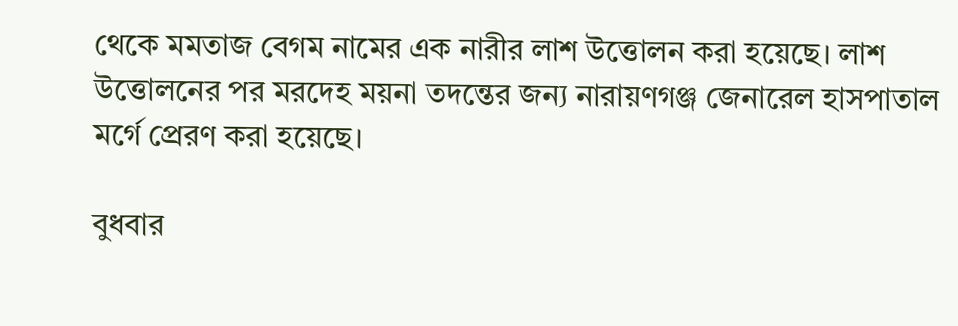থেকে মমতাজ বেগম নামের এক নারীর লাশ উত্তোলন করা হয়েছে। লাশ উত্তোলনের পর মরদেহ ময়না তদন্তের জন্য নারায়ণগঞ্জ জেনারেল হাসপাতাল মর্গে প্রেরণ করা হয়েছে।

বুধবার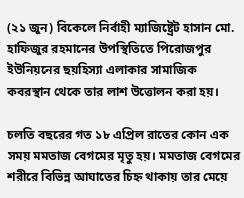(২১ জুন) বিকেলে নির্বাহী ম্যাজিষ্ট্রেট হাসান মো. হাফিজুর রহমানের উপস্থিতিতে পিরোজপুর ইউনিয়নের ছয়হিস্যা এলাকার সামাজিক কবরস্থান থেকে তার লাশ উত্তোলন করা হয়।

চলতি বছরের গত ১৮ এপ্রিল রাতের কোন এক সময় মমতাজ বেগমের মৃতু হয়। মমতাজ বেগমের শরীরে বিভিন্ন আঘাতের চিহ্ন থাকায় তার মেয়ে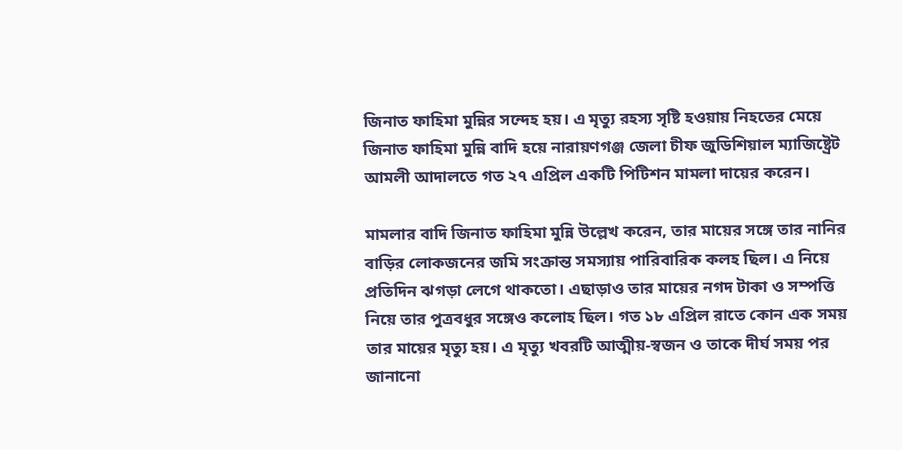জিনাত ফাহিমা মুন্নির সন্দেহ হয়। এ মৃত্যু রহস্য সৃষ্টি হওয়ায় নিহতের মেয়ে জিনাত ফাহিমা মুন্নি বাদি হয়ে নারায়ণগঞ্জ জেলা চীফ জুডিশিয়াল ম্যাজিষ্ট্রেট আমলী আদালতে গত ২৭ এপ্রিল একটি পিটিশন মামলা দায়ের করেন।

মামলার বাদি জিনাত ফাহিমা মুন্নি উল্লেখ করেন, তার মায়ের সঙ্গে তার নানির বাড়ির লোকজনের জমি সংক্রান্ত সমস্যায় পারিবারিক কলহ ছিল। এ নিয়ে প্রতিদিন ঝগড়া লেগে থাকতো। এছাড়াও তার মায়ের নগদ টাকা ও সম্পত্তি নিয়ে তার পুত্রবধুর সঙ্গেও কলোহ ছিল। গত ১৮ এপ্রিল রাতে কোন এক সময় তার মায়ের মৃত্যু হয়। এ মৃত্যু খবরটি আত্মীয়-স্বজন ও তাকে দীর্ঘ সময় পর জানানো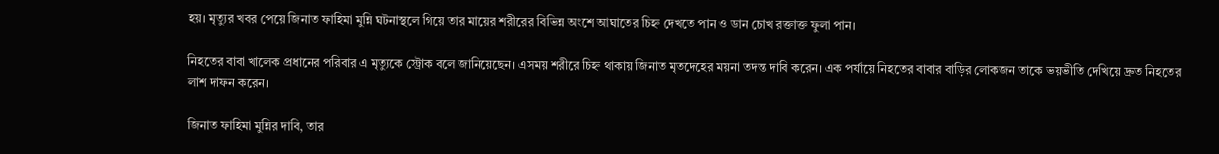হয়। মৃত্যুর খবর পেয়ে জিনাত ফাহিমা মুন্নি ঘটনাস্থলে গিয়ে তার মায়ের শরীরের বিভিন্ন অংশে আঘাতের চিহ্ন দেখতে পান ও ডান চোখ রক্তাক্ত ফুলা পান।

নিহতের বাবা খালেক প্রধানের পরিবার এ মৃত্যুকে স্ট্রোক বলে জানিয়েছেন। এসময় শরীরে চিহ্ন থাকায় জিনাত মৃতদেহের ময়না তদন্ত দাবি করেন। এক পর্যায়ে নিহতের বাবার বাড়ির লোকজন তাকে ভয়ভীতি দেখিয়ে দ্রুত নিহতের লাশ দাফন করেন।

জিনাত ফাহিমা মুন্নির দাবি, তার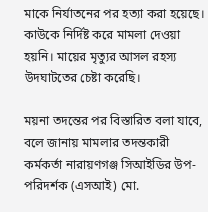মাকে নির্যাতনের পর হত্যা করা হয়েছে। কাউকে নির্দিষ্ট করে মামলা দেওয়া হয়নি। মায়ের মৃত্যুর আসল রহস্য উদঘাটতের চেষ্টা করেছি।

ময়না তদন্তের পর বিস্তারিত বলা যাবে, বলে জানায় মামলার তদন্তকারী কর্মকর্তা নারায়ণগঞ্জ সিআইডির উপ-পরিদর্শক (এসআই) মো.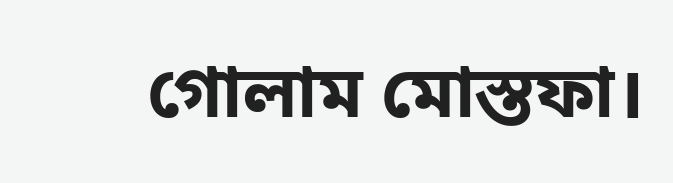গোলাম মোস্তফা।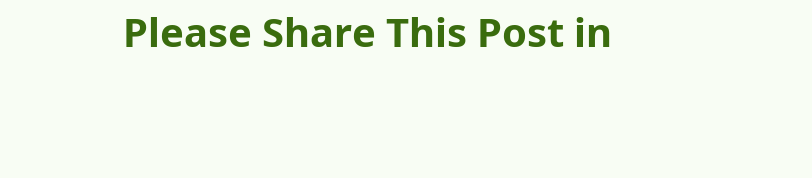Please Share This Post in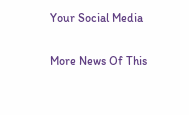Your Social Media

More News Of This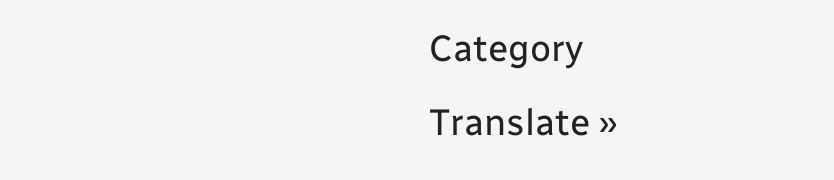Category
Translate »